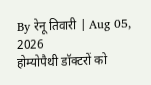By रेनू तिवारी | Aug 05, 2026
होम्योपैथी डॉक्टरों को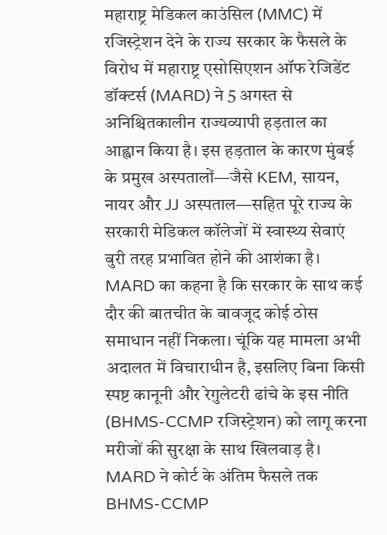महाराष्ट्र मेडिकल काउंसिल (MMC) में रजिस्ट्रेशन देने के राज्य सरकार के फैसले के विरोध में महाराष्ट्र एसोसिएशन ऑफ रेजिडेंट डॉक्टर्स (MARD) ने 5 अगस्त से अनिश्चितकालीन राज्यव्यापी हड़ताल का आह्वान किया है। इस हड़ताल के कारण मुंबई के प्रमुख अस्पतालों—जैसे KEM, सायन, नायर और JJ अस्पताल—सहित पूरे राज्य के सरकारी मेडिकल कॉलेजों में स्वास्थ्य सेवाएं बुरी तरह प्रभावित होने की आशंका है। MARD का कहना है कि सरकार के साथ कई दौर की बातचीत के बावजूद कोई ठोस समाधान नहीं निकला। चूंकि यह मामला अभी अदालत में विचाराधीन है, इसलिए बिना किसी स्पष्ट कानूनी और रेगुलेटरी ढांचे के इस नीति (BHMS-CCMP रजिस्ट्रेशन) को लागू करना मरीजों की सुरक्षा के साथ खिलवाड़ है।
MARD ने कोर्ट के अंतिम फैसले तक BHMS-CCMP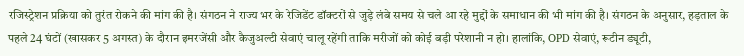रजिस्ट्रेशन प्रक्रिया को तुरंत रोकने की मांग की है। संगठन ने राज्य भर के रेजिडेंट डॉक्टरों से जुड़े लंबे समय से चले आ रहे मुद्दों के समाधान की भी मांग की है। संगठन के अनुसार, हड़ताल के पहले 24 घंटों (खासकर 5 अगस्त) के दौरान इमरजेंसी और कैजुअल्टी सेवाएं चालू रहेंगी ताकि मरीजों को कोई बड़ी परेशानी न हो। हालांकि, OPD सेवाएं, रूटीन ड्यूटी,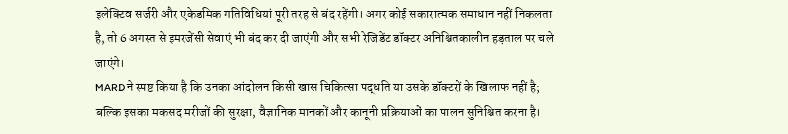इलेक्टिव सर्जरी और एकेडमिक गतिविधियां पूरी तरह से बंद रहेंगी। अगर कोई सकारात्मक समाधान नहीं निकलता है, तो 6 अगस्त से इमरजेंसी सेवाएं भी बंद कर दी जाएंगी और सभी रेजिडेंट डॉक्टर अनिश्चितकालीन हड़ताल पर चले जाएंगे।
MARD ने स्पष्ट किया है कि उनका आंदोलन किसी खास चिकित्सा पद्धति या उसके डॉक्टरों के खिलाफ नहीं है; बल्कि इसका मकसद मरीजों की सुरक्षा, वैज्ञानिक मानकों और कानूनी प्रक्रियाओं का पालन सुनिश्चित करना है।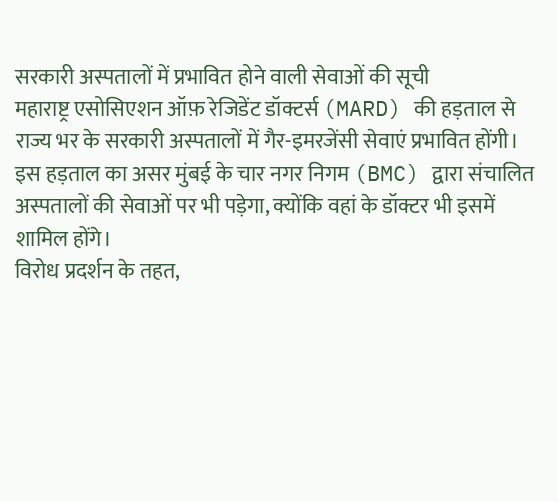सरकारी अस्पतालों में प्रभावित होने वाली सेवाओं की सूची
महाराष्ट्र एसोसिएशन ऑफ़ रेजिडेंट डॉक्टर्स (MARD) की हड़ताल से राज्य भर के सरकारी अस्पतालों में गैर-इमरजेंसी सेवाएं प्रभावित होंगी।
इस हड़ताल का असर मुंबई के चार नगर निगम (BMC) द्वारा संचालित अस्पतालों की सेवाओं पर भी पड़ेगा, क्योंकि वहां के डॉक्टर भी इसमें शामिल होंगे।
विरोध प्रदर्शन के तहत,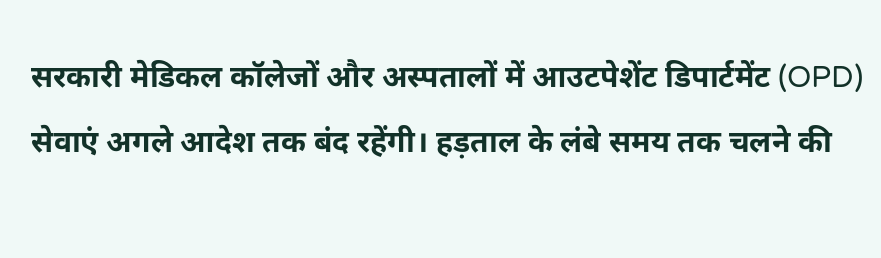सरकारी मेडिकल कॉलेजों और अस्पतालों में आउटपेशेंट डिपार्टमेंट (OPD) सेवाएं अगले आदेश तक बंद रहेंगी। हड़ताल के लंबे समय तक चलने की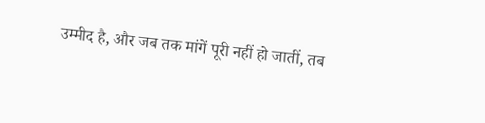उम्मीद है, और जब तक मांगें पूरी नहीं हो जातीं, तब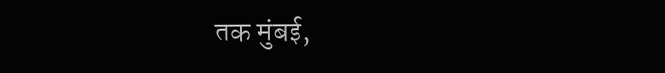तक मुंबई,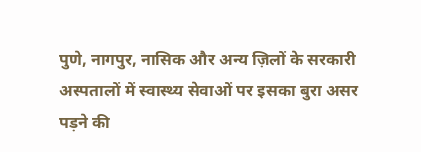पुणे, नागपुर, नासिक और अन्य ज़िलों के सरकारी अस्पतालों में स्वास्थ्य सेवाओं पर इसका बुरा असर पड़ने की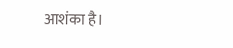आशंका है।